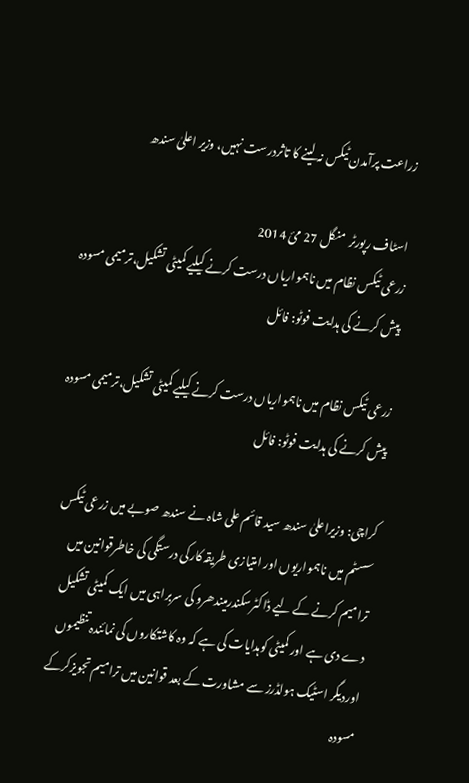زراعت پرآمدن ٹیکس نہ لینے کا تاثردرست نہیں، وزیر اعلیٰ سندھ

اسٹاف رپورٹر  منگل 27 مئ 2014
زرعی ٹیکس نظام میں ناہمواریاں درست کرنے کیلیے کمیٹی تشکیل،ترمیمی مسودہ پیش کرنے کی ہدایت فوٹو: فائل

زرعی ٹیکس نظام میں ناہمواریاں درست کرنے کیلیے کمیٹی تشکیل،ترمیمی مسودہ پیش کرنے کی ہدایت فوٹو: فائل

کراچی: وزیراعلیٰ سندھ سید قائم علی شاہ نے سندھ صوبے میں زرعی ٹیکس سسٹم میں ناہمواریوں اور امتیازی طریقہ کارکی درستگی کی خاطرقوانین میں ترامیم کرنے کے لیے ڈاکٹرسکندرمیندھرو کی سربراہی میں ایک کمیٹی تشکیل دے دی ہے اور کمیٹی کوہدایات کی ہے کہ وہ کاشتکاروں کی نمائندہ تنظیموں اوردیگر اسٹیک ہولڈرز سے مشاورت کے بعد قوانین میں ترامیم تجویزکرکے مسودہ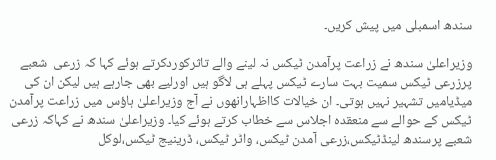سندھ اسمبلی میں پیش کریں۔

وزیراعلیٰ سندھ نے زراعت پرآمدن ٹیکس نہ لینے والے تاثرکوردکرتے ہوئے کہا کہ زرعی  شعبے پرزرعی ٹیکس سمیت بہت سارے ٹیکس پہلے ہی لاگو ہیں اورلیے بھی جارہے ہیں لیکن ان کی میڈیامیں تشہیر نہیں ہوتی۔ ان خیالات کااظہارانھوں نے آج وزیراعلیٰ ہاؤس میں زراعت پرآمدن ٹیکس کے حوالے سے منعقدہ اجلاس سے خطاب کرتے ہوئے کیا۔ وزیراعلیٰ سندھ نے کہاکہ زرعی شعبے پرسندھ لینڈٹیکس،زرعی آمدن ٹیکس، واٹر ٹیکس، ڈرینیج ٹیکس،لوکل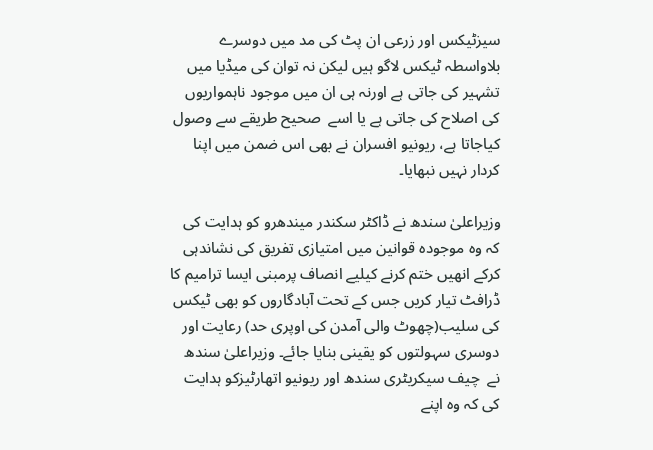سیزٹیکس اور زرعی ان پٹ کی مد میں دوسرے بلاواسطہ ٹیکس لاگو ہیں لیکن نہ توان کی میڈیا میں تشہیر کی جاتی ہے اورنہ ہی ان میں موجود ناہمواریوں کی اصلاح کی جاتی ہے یا اسے  صحیح طریقے سے وصول کیاجاتا ہے، ریونیو افسران نے بھی اس ضمن میں اپنا کردار نہیں نبھایا۔

وزیراعلیٰ سندھ نے ڈاکٹر سکندر میندھرو کو ہدایت کی کہ وہ موجودہ قوانین میں امتیازی تفریق کی نشاندہی کرکے انھیں ختم کرنے کیلیے انصاف پرمبنی ایسا ترامیم کا ڈرافٹ تیار کریں جس کے تحت آبادگاروں کو بھی ٹیکس کی سلیب(چھوٹ والی آمدن کی اوپری حد) رعایت اور دوسری سہولتوں کو یقینی بنایا جائے۔ وزیراعلیٰ سندھ نے  چیف سیکریٹری سندھ اور ریونیو اتھارٹیزکو ہدایت کی کہ وہ اپنے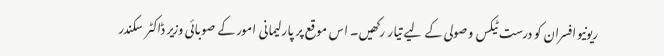ریونیوافسران کو درست ٹیکس وصولی کے لیے تیار رکھیں۔ اس موقع پر پارلیمانی امور کے صوبائی وزیر ڈاکٹر سکندر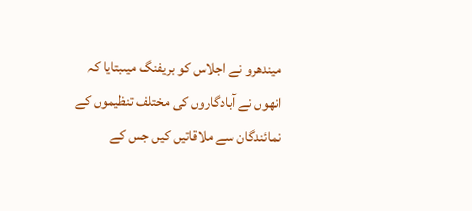میندھرو نے اجلاس کو بریفنگ میںبتایا کہ انھوں نے آبادگاروں کی مختلف تنظیموں کے  نمائندگان سے ملاقاتیں کیں جس کے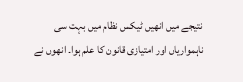نتیجے میں انھیں ٹیکس نظام میں بہت سی ناہمواریاں اور امتیازی قانون کا علم ہوا۔ انھوں نے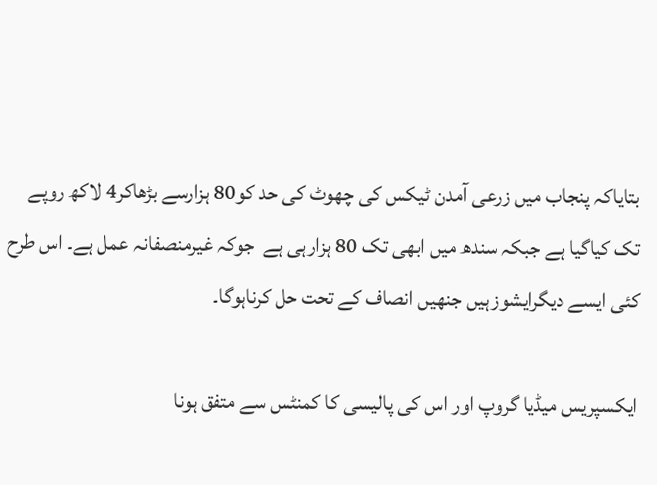بتایاکہ پنجاب میں زرعی آمدن ٹیکس کی چھوٹ کی حد کو80 ہزارسے بڑھاکر4 لاکھ روپے تک کیاگیا ہے جبکہ سندھ میں ابھی تک 80 ہزارہی ہے  جوکہ غیرمنصفانہ عمل ہے۔ اس طرح کئی ایسے دیگرایشوزہیں جنھیں انصاف کے تحت حل کرناہوگا۔

ایکسپریس میڈیا گروپ اور اس کی پالیسی کا کمنٹس سے متفق ہونا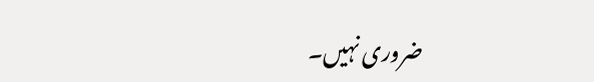ضروری نہیں۔